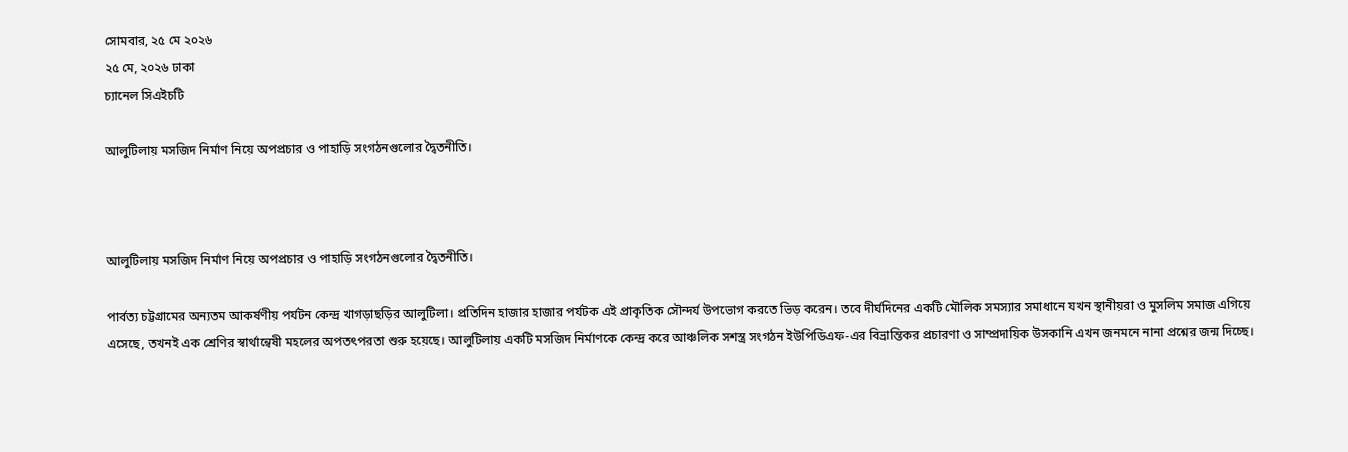সোমবার, ২৫ মে ২০২৬
২৫ মে, ২০২৬ ঢাকা
চ্যানেল সিএইচটি

আলুটিলায় মসজিদ নির্মাণ নিয়ে অপপ্রচার ও পাহাড়ি সংগঠনগুলোর দ্বৈতনীতি।



আলুটিলায় মসজিদ নির্মাণ নিয়ে অপপ্রচার ও পাহাড়ি সংগঠনগুলোর দ্বৈতনীতি।

পার্বত্য চট্টগ্রামের অন্যতম আকর্ষণীয় পর্যটন কেন্দ্র খাগড়াছড়ির আলুটিলা। প্রতিদিন হাজার হাজার পর্যটক এই প্রাকৃতিক সৌন্দর্য উপভোগ করতে ভিড় করেন। তবে দীর্ঘদিনের একটি মৌলিক সমস্যার সমাধানে যখন স্থানীয়রা ও মুসলিম সমাজ এগিয়ে এসেছে, তখনই এক শ্রেণির স্বার্থান্বেষী মহলের অপতৎপরতা শুরু হয়েছে। আলুটিলায় একটি মসজিদ নির্মাণকে কেন্দ্র করে আঞ্চলিক সশস্ত্র সংগঠন ইউপিডিএফ-এর বিভ্রান্তিকর প্রচারণা ও সাম্প্রদায়িক উসকানি এখন জনমনে নানা প্রশ্নের জন্ম দিচ্ছে।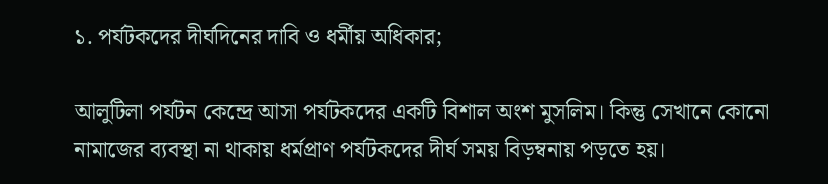১. পর্যটকদের দীর্ঘদিনের দাবি ও ধর্মীয় অধিকার;

আলুটিলা পর্যটন কেন্দ্রে আসা পর্যটকদের একটি বিশাল অংশ মুসলিম। কিন্তু সেখানে কোনো নামাজের ব্যবস্থা না থাকায় ধর্মপ্রাণ পর্যটকদের দীর্ঘ সময় বিড়ম্বনায় পড়তে হয়।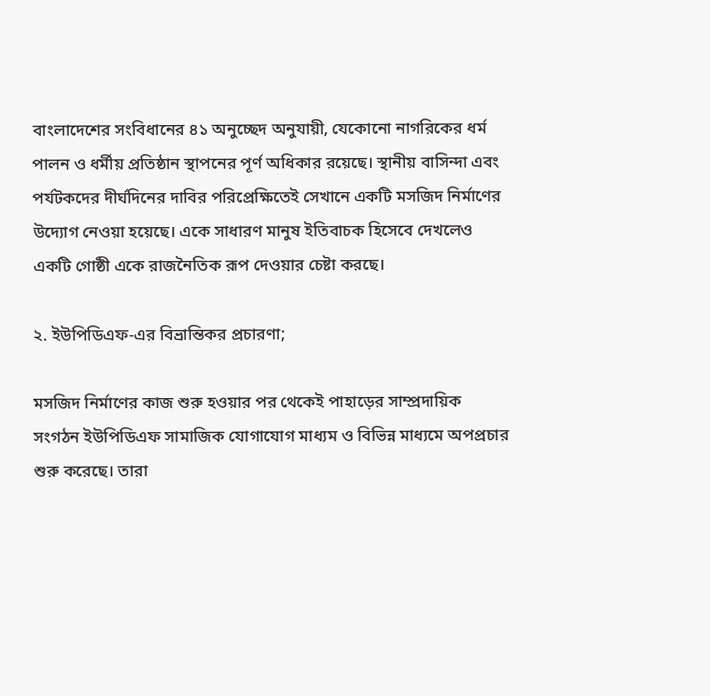বাংলাদেশের সংবিধানের ৪১ অনুচ্ছেদ অনুযায়ী, যেকোনো নাগরিকের ধর্ম পালন ও ধর্মীয় প্রতিষ্ঠান স্থাপনের পূর্ণ অধিকার রয়েছে। স্থানীয় বাসিন্দা এবং পর্যটকদের দীর্ঘদিনের দাবির পরিপ্রেক্ষিতেই সেখানে একটি মসজিদ নির্মাণের উদ্যোগ নেওয়া হয়েছে। একে সাধারণ মানুষ ইতিবাচক হিসেবে দেখলেও একটি গোষ্ঠী একে রাজনৈতিক রূপ দেওয়ার চেষ্টা করছে।

২. ইউপিডিএফ-এর বিভ্রান্তিকর প্রচারণা;

মসজিদ নির্মাণের কাজ শুরু হওয়ার পর থেকেই পাহাড়ের সাম্প্রদায়িক সংগঠন ইউপিডিএফ সামাজিক যোগাযোগ মাধ্যম ও বিভিন্ন মাধ্যমে অপপ্রচার শুরু করেছে। তারা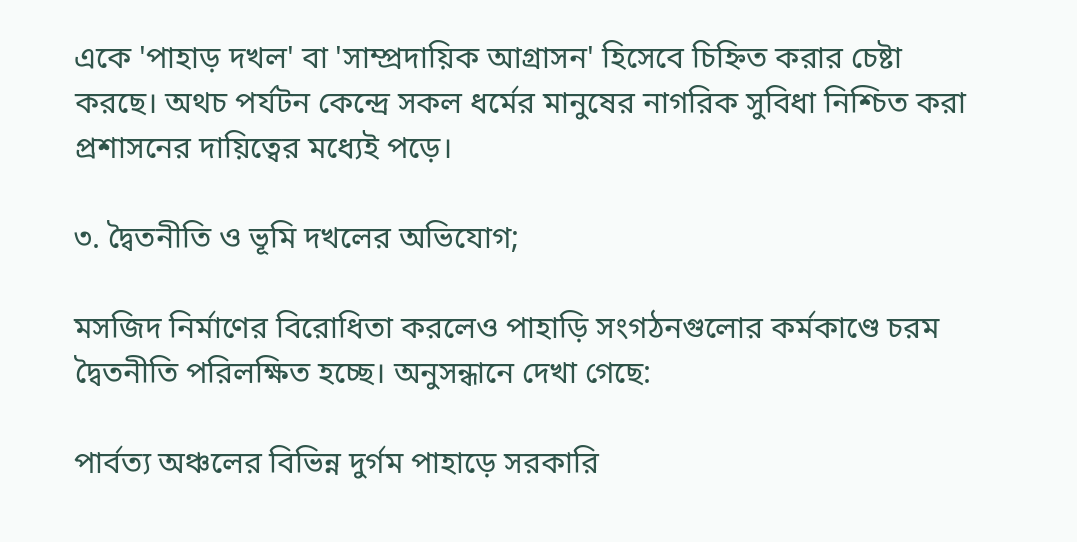একে 'পাহাড় দখল' বা 'সাম্প্রদায়িক আগ্রাসন' হিসেবে চিহ্নিত করার চেষ্টা করছে। অথচ পর্যটন কেন্দ্রে সকল ধর্মের মানুষের নাগরিক সুবিধা নিশ্চিত করা প্রশাসনের দায়িত্বের মধ্যেই পড়ে।

৩. দ্বৈতনীতি ও ভূমি দখলের অভিযোগ;

মসজিদ নির্মাণের বিরোধিতা করলেও পাহাড়ি সংগঠনগুলোর কর্মকাণ্ডে চরম দ্বৈতনীতি পরিলক্ষিত হচ্ছে। অনুসন্ধানে দেখা গেছে:

পার্বত্য অঞ্চলের বিভিন্ন দুর্গম পাহাড়ে সরকারি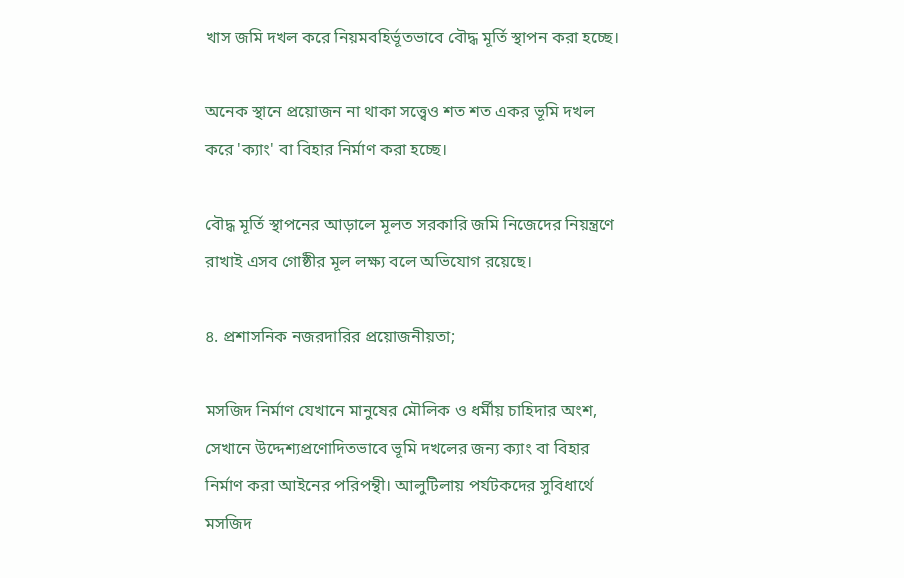খাস জমি দখল করে নিয়মবহির্ভূতভাবে বৌদ্ধ মূর্তি স্থাপন করা হচ্ছে।

অনেক স্থানে প্রয়োজন না থাকা সত্ত্বেও শত শত একর ভূমি দখল করে 'ক্যাং' বা বিহার নির্মাণ করা হচ্ছে।

বৌদ্ধ মূর্তি স্থাপনের আড়ালে মূলত সরকারি জমি নিজেদের নিয়ন্ত্রণে রাখাই এসব গোষ্ঠীর মূল লক্ষ্য বলে অভিযোগ রয়েছে।

৪. প্রশাসনিক নজরদারির প্রয়োজনীয়তা;

মসজিদ নির্মাণ যেখানে মানুষের মৌলিক ও ধর্মীয় চাহিদার অংশ, সেখানে উদ্দেশ্যপ্রণোদিতভাবে ভূমি দখলের জন্য ক্যাং বা বিহার নির্মাণ করা আইনের পরিপন্থী। আলুটিলায় পর্যটকদের সুবিধার্থে মসজিদ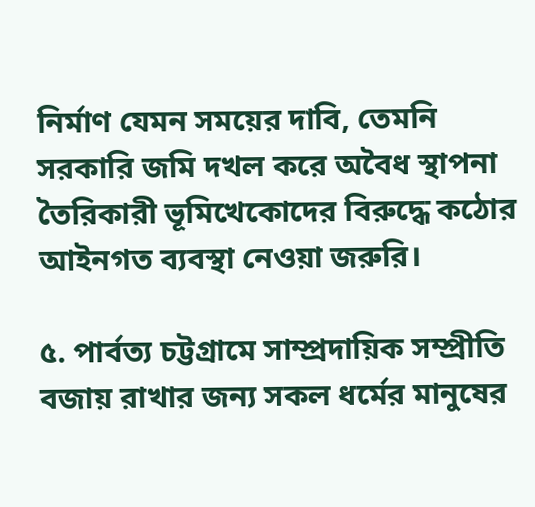নির্মাণ যেমন সময়ের দাবি, তেমনি সরকারি জমি দখল করে অবৈধ স্থাপনা তৈরিকারী ভূমিখেকোদের বিরুদ্ধে কঠোর আইনগত ব্যবস্থা নেওয়া জরুরি।

৫. পার্বত্য চট্টগ্রামে সাম্প্রদায়িক সম্প্রীতি বজায় রাখার জন্য সকল ধর্মের মানুষের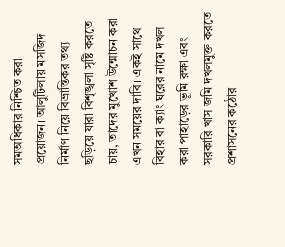সমঅধিকার নিশ্চিত করা প্রয়োজন। আলুটিলায় মসজিদ নির্মাণ নিয়ে বিভ্রান্তিকর তথ্য ছড়িয়ে যারা বিশৃঙ্খলা সৃষ্টি করতে চায়, তাদের মুখোশ উন্মোচন করা এখন সময়ের দাবি। একই সাথে বিহার বা ক্যাং ঘরের নামে দখল করা পাহাড়ের ভূমি রক্ষা এবং সরকারি খাস জমি দখলমুক্ত করতে প্রশাসনের কঠোর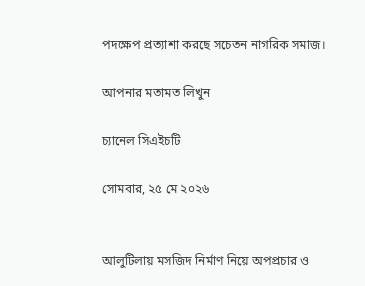পদক্ষেপ প্রত্যাশা করছে সচেতন নাগরিক সমাজ।

আপনার মতামত লিখুন

চ্যানেল সিএইচটি

সোমবার, ২৫ মে ২০২৬


আলুটিলায় মসজিদ নির্মাণ নিয়ে অপপ্রচার ও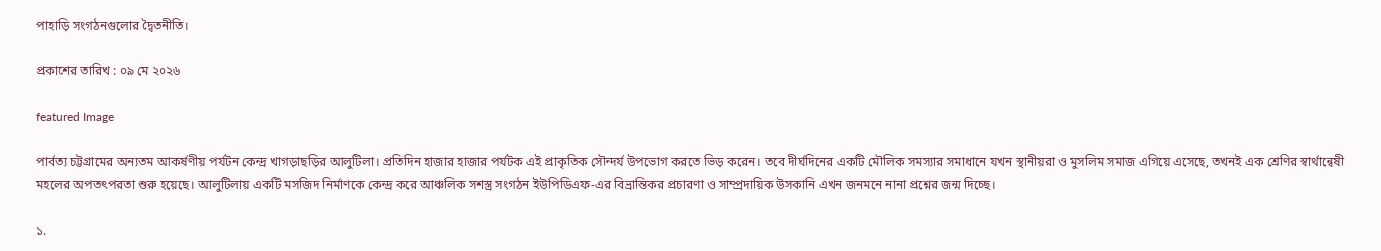পাহাড়ি সংগঠনগুলোর দ্বৈতনীতি।

প্রকাশের তারিখ : ০৯ মে ২০২৬

featured Image

পার্বত্য চট্টগ্রামের অন্যতম আকর্ষণীয় পর্যটন কেন্দ্র খাগড়াছড়ির আলুটিলা। প্রতিদিন হাজার হাজার পর্যটক এই প্রাকৃতিক সৌন্দর্য উপভোগ করতে ভিড় করেন। তবে দীর্ঘদিনের একটি মৌলিক সমস্যার সমাধানে যখন স্থানীয়রা ও মুসলিম সমাজ এগিয়ে এসেছে, তখনই এক শ্রেণির স্বার্থান্বেষী মহলের অপতৎপরতা শুরু হয়েছে। আলুটিলায় একটি মসজিদ নির্মাণকে কেন্দ্র করে আঞ্চলিক সশস্ত্র সংগঠন ইউপিডিএফ-এর বিভ্রান্তিকর প্রচারণা ও সাম্প্রদায়িক উসকানি এখন জনমনে নানা প্রশ্নের জন্ম দিচ্ছে।

১.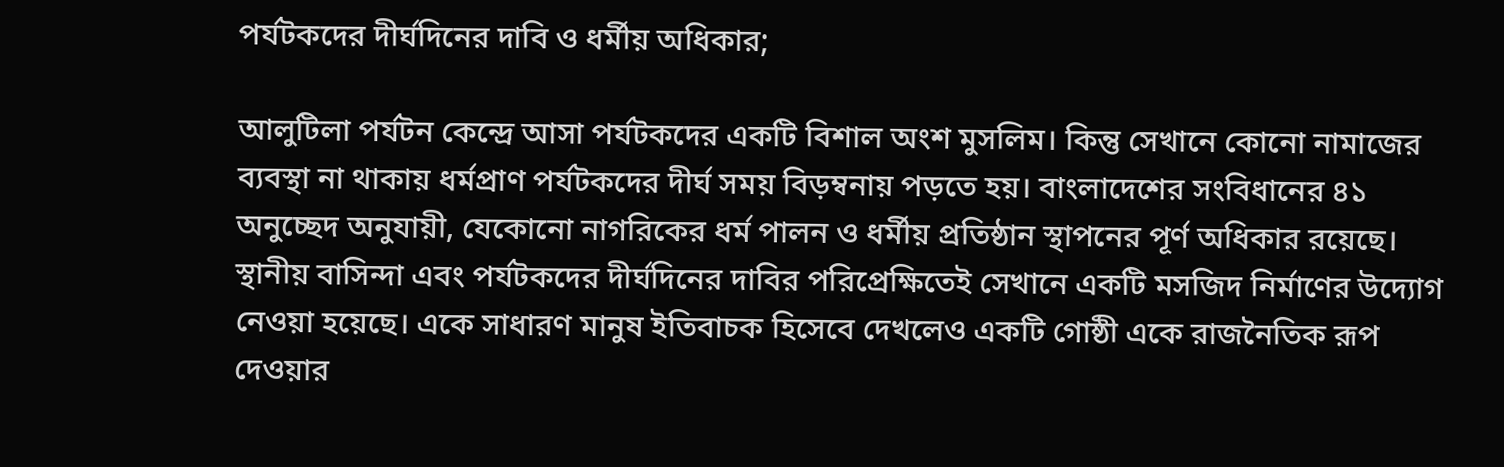পর্যটকদের দীর্ঘদিনের দাবি ও ধর্মীয় অধিকার;

আলুটিলা পর্যটন কেন্দ্রে আসা পর্যটকদের একটি বিশাল অংশ মুসলিম। কিন্তু সেখানে কোনো নামাজের ব্যবস্থা না থাকায় ধর্মপ্রাণ পর্যটকদের দীর্ঘ সময় বিড়ম্বনায় পড়তে হয়। বাংলাদেশের সংবিধানের ৪১ অনুচ্ছেদ অনুযায়ী, যেকোনো নাগরিকের ধর্ম পালন ও ধর্মীয় প্রতিষ্ঠান স্থাপনের পূর্ণ অধিকার রয়েছে। স্থানীয় বাসিন্দা এবং পর্যটকদের দীর্ঘদিনের দাবির পরিপ্রেক্ষিতেই সেখানে একটি মসজিদ নির্মাণের উদ্যোগ নেওয়া হয়েছে। একে সাধারণ মানুষ ইতিবাচক হিসেবে দেখলেও একটি গোষ্ঠী একে রাজনৈতিক রূপ দেওয়ার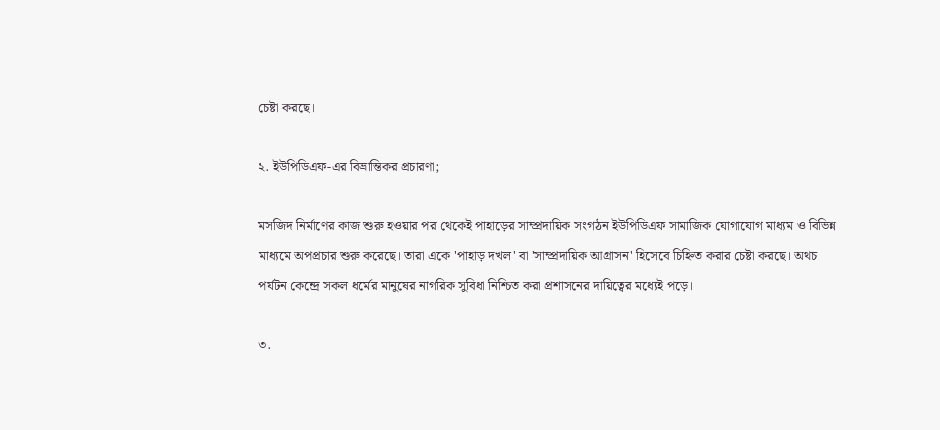চেষ্টা করছে।

২. ইউপিডিএফ-এর বিভ্রান্তিকর প্রচারণা;

মসজিদ নির্মাণের কাজ শুরু হওয়ার পর থেকেই পাহাড়ের সাম্প্রদায়িক সংগঠন ইউপিডিএফ সামাজিক যোগাযোগ মাধ্যম ও বিভিন্ন মাধ্যমে অপপ্রচার শুরু করেছে। তারা একে 'পাহাড় দখল' বা 'সাম্প্রদায়িক আগ্রাসন' হিসেবে চিহ্নিত করার চেষ্টা করছে। অথচ পর্যটন কেন্দ্রে সকল ধর্মের মানুষের নাগরিক সুবিধা নিশ্চিত করা প্রশাসনের দায়িত্বের মধ্যেই পড়ে।

৩.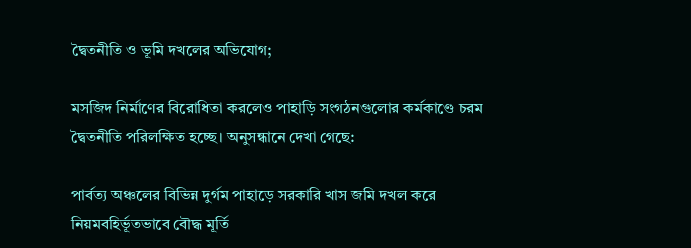দ্বৈতনীতি ও ভূমি দখলের অভিযোগ;

মসজিদ নির্মাণের বিরোধিতা করলেও পাহাড়ি সংগঠনগুলোর কর্মকাণ্ডে চরম দ্বৈতনীতি পরিলক্ষিত হচ্ছে। অনুসন্ধানে দেখা গেছে:

পার্বত্য অঞ্চলের বিভিন্ন দুর্গম পাহাড়ে সরকারি খাস জমি দখল করে নিয়মবহির্ভূতভাবে বৌদ্ধ মূর্তি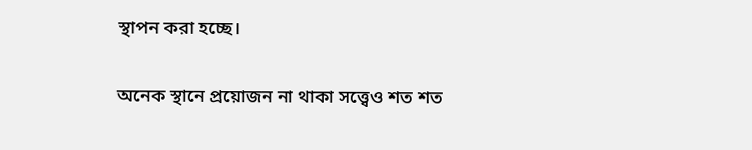স্থাপন করা হচ্ছে।

অনেক স্থানে প্রয়োজন না থাকা সত্ত্বেও শত শত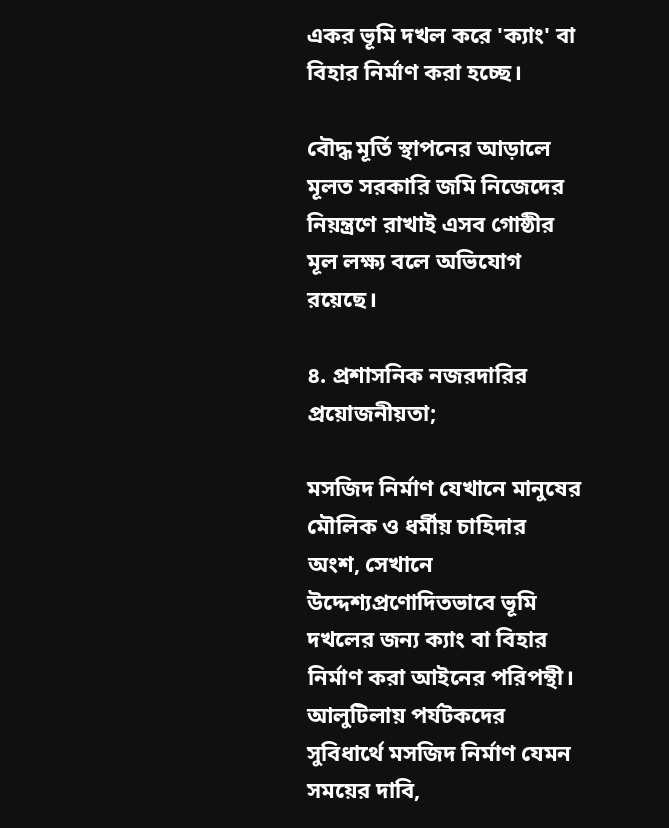একর ভূমি দখল করে 'ক্যাং' বা বিহার নির্মাণ করা হচ্ছে।

বৌদ্ধ মূর্তি স্থাপনের আড়ালে মূলত সরকারি জমি নিজেদের নিয়ন্ত্রণে রাখাই এসব গোষ্ঠীর মূল লক্ষ্য বলে অভিযোগ রয়েছে।

৪. প্রশাসনিক নজরদারির প্রয়োজনীয়তা;

মসজিদ নির্মাণ যেখানে মানুষের মৌলিক ও ধর্মীয় চাহিদার অংশ, সেখানে উদ্দেশ্যপ্রণোদিতভাবে ভূমি দখলের জন্য ক্যাং বা বিহার নির্মাণ করা আইনের পরিপন্থী। আলুটিলায় পর্যটকদের সুবিধার্থে মসজিদ নির্মাণ যেমন সময়ের দাবি,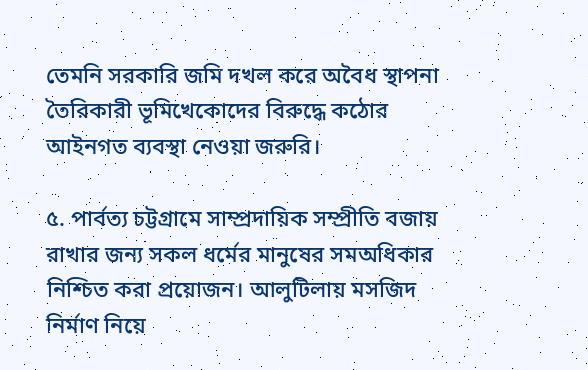তেমনি সরকারি জমি দখল করে অবৈধ স্থাপনা তৈরিকারী ভূমিখেকোদের বিরুদ্ধে কঠোর আইনগত ব্যবস্থা নেওয়া জরুরি।

৫. পার্বত্য চট্টগ্রামে সাম্প্রদায়িক সম্প্রীতি বজায় রাখার জন্য সকল ধর্মের মানুষের সমঅধিকার নিশ্চিত করা প্রয়োজন। আলুটিলায় মসজিদ নির্মাণ নিয়ে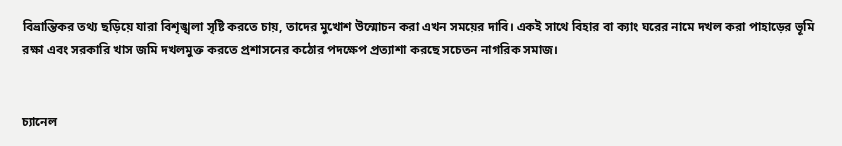বিভ্রান্তিকর তথ্য ছড়িয়ে যারা বিশৃঙ্খলা সৃষ্টি করতে চায়, তাদের মুখোশ উন্মোচন করা এখন সময়ের দাবি। একই সাথে বিহার বা ক্যাং ঘরের নামে দখল করা পাহাড়ের ভূমি রক্ষা এবং সরকারি খাস জমি দখলমুক্ত করতে প্রশাসনের কঠোর পদক্ষেপ প্রত্যাশা করছে সচেতন নাগরিক সমাজ।


চ্যানেল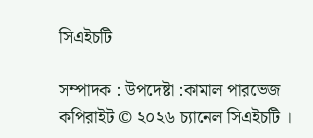সিএইচটি

সম্পাদক : উপদেষ্টা :কামাল পারভেজ
কপিরাইট © ২০২৬ চ্যানেল সিএইচটি ।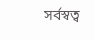সর্বস্বত্ব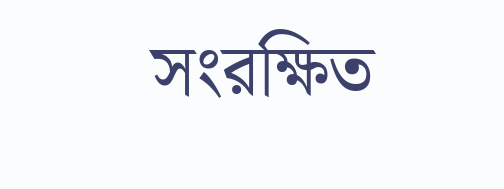সংরক্ষিত